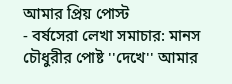আমার প্রিয় পোস্ট
- বর্ষসেরা লেখা সমাচার: মানস চৌধুরীর পোষ্ট ''দেখে'' আমার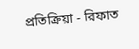প্রতিক্রিয়া - রিফাত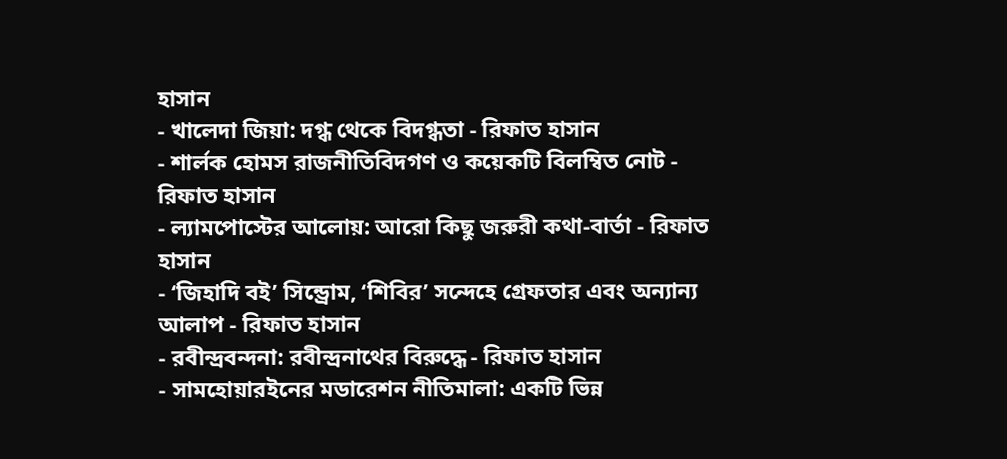হাসান
- খালেদা জিয়া: দগ্ধ থেকে বিদগ্ধতা - রিফাত হাসান
- শার্লক হোমস রাজনীতিবিদগণ ও কয়েকটি বিলম্বিত নোট - রিফাত হাসান
- ল্যামপোস্টের আলোয়: আরো কিছু জরুরী কথা-বার্তা - রিফাত হাসান
- ‘জিহাদি বই’ সিন্ড্রোম, ‘শিবির’ সন্দেহে গ্রেফতার এবং অন্যান্য আলাপ - রিফাত হাসান
- রবীন্দ্রবন্দনা: রবীন্দ্রনাথের বিরুদ্ধে - রিফাত হাসান
- সামহোয়ারইনের মডারেশন নীতিমালা: একটি ভিন্ন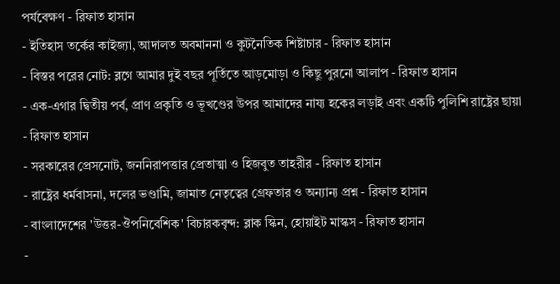পর্যবেক্ষণ - রিফাত হাসান
- ইতিহাস তর্কের কাইজ্যা, আদালত অবমাননা ও কুটনৈতিক শিষ্টাচার - রিফাত হাসান
- বিস্তর পরের নোট: ব্লগে আমার দুই বছর পূর্তিতে আড়মোড়া ও কিছু পুরনো আলাপ - রিফাত হাসান
- এক-এগার দ্বিতীয় পর্ব, প্রাণ প্রকৃতি ও ভূখণ্ডের উপর আমাদের নায্য হকের লড়াই এবং একটি পুলিশি রাষ্ট্রের ছায়া - রিফাত হাসান
- সরকারের প্রেসনোট, জননিরাপত্তার প্রেতাত্মা ও হিজবুত তাহরীর - রিফাত হাসান
- রাষ্ট্রের ধর্মবাসনা, দলের ভণ্ডামি, জামাত নেতৃত্বের গ্রেফতার ও অন্যান্য প্রশ্ন - রিফাত হাসান
- বাংলাদেশের 'উত্তর-ঔপনিবেশিক' বিচারকবৃন্দ: ব্লাক স্কিন, হোয়াইট মাস্কস - রিফাত হাসান
-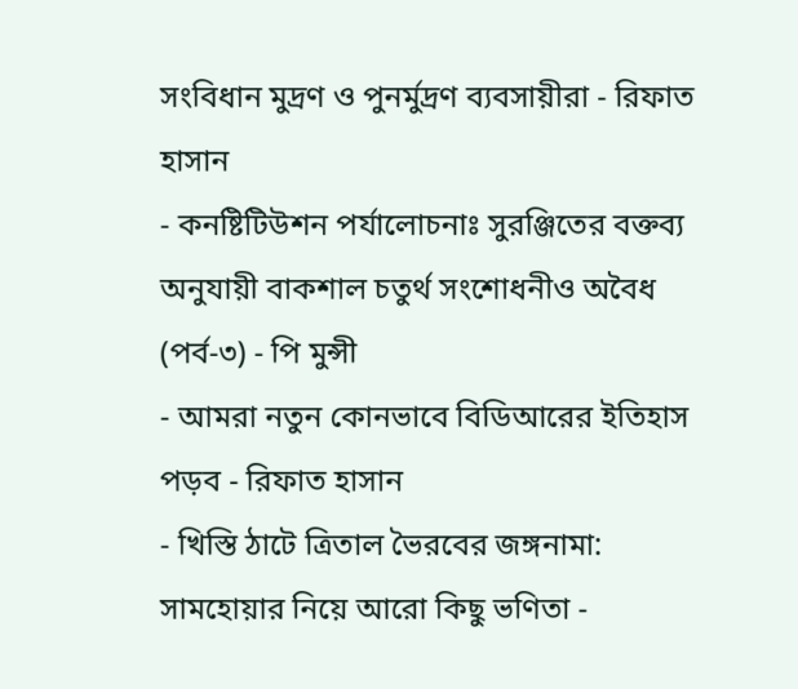সংবিধান মুদ্রণ ও পুনর্মুদ্রণ ব্যবসায়ীরা - রিফাত হাসান
- কনষ্টিটিউশন পর্যালোচনাঃ সুরঞ্জিতের বক্তব্য অনুযায়ী বাকশাল চতুর্থ সংশোধনীও অবৈধ (পর্ব-৩) - পি মুন্সী
- আমরা নতুন কোনভাবে বিডিআরের ইতিহাস পড়ব - রিফাত হাসান
- খিস্তি ঠাটে ত্রিতাল ভৈরবের জঙ্গনামা: সামহোয়ার নিয়ে আরো কিছু ভণিতা -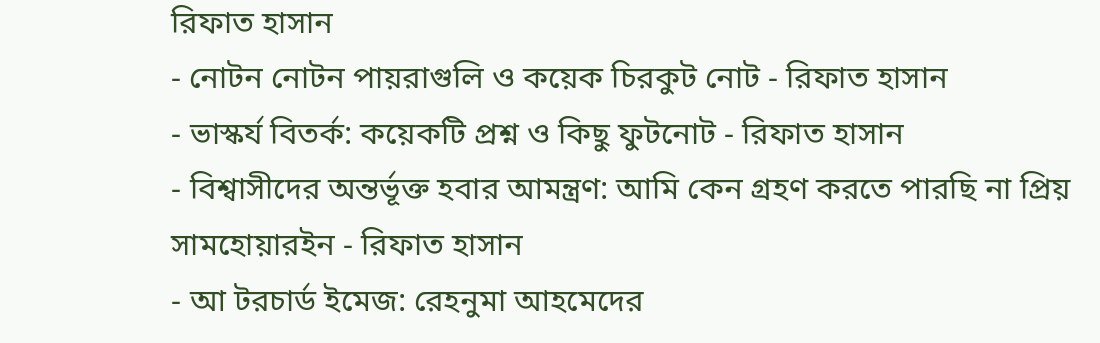রিফাত হাসান
- নোটন নোটন পায়রাগুলি ও কয়েক চিরকুট নোট - রিফাত হাসান
- ভাস্কর্য বিতর্ক: কয়েকটি প্রশ্ন ও কিছু ফুটনোট - রিফাত হাসান
- বিশ্বাসীদের অন্তর্ভূক্ত হবার আমন্ত্রণ: আমি কেন গ্রহণ করতে পারছি না প্রিয় সামহোয়ারইন - রিফাত হাসান
- আ টরচার্ড ইমেজ: রেহনুমা আহমেদের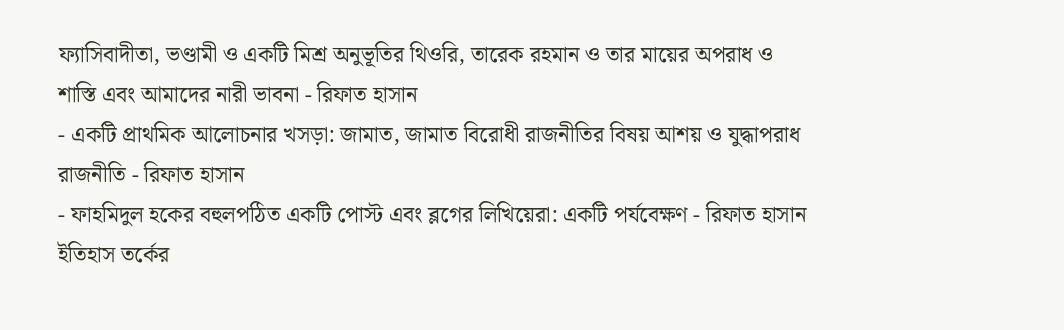ফ্যাসিবাদীতা, ভণ্ডামী ও একটি মিশ্র অনুভূতির থিওরি, তারেক রহমান ও তার মায়ের অপরাধ ও শাস্তি এবং আমাদের নারী ভাবনা - রিফাত হাসান
- একটি প্রাথমিক আলোচনার খসড়া: জামাত, জামাত বিরোধী রাজনীতির বিষয় আশয় ও যুদ্ধাপরাধ রাজনীতি - রিফাত হাসান
- ফাহমিদুল হকের বহুলপঠিত একটি পোস্ট এবং ব্লগের লিখিয়েরা: একটি পর্যবেক্ষণ - রিফাত হাসান
ইতিহাস তর্কের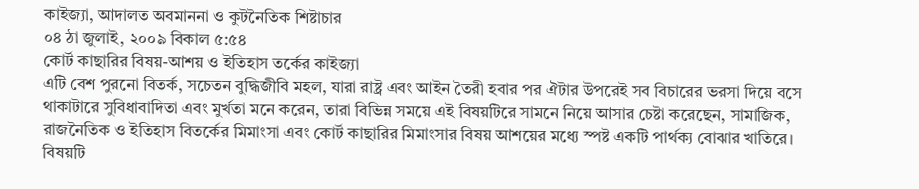কাইজ্যা, আদালত অবমাননা ও কুটনৈতিক শিষ্টাচার
০৪ ঠা জুলাই, ২০০৯ বিকাল ৫:৫৪
কোর্ট কাছারির বিষয়-আশয় ও ইতিহাস তর্কের কাইজ্যা
এটি বেশ পুরনো বিতর্ক, সচেতন বুদ্ধিজীবি মহল, যারা রাষ্ট্র এবং আইন তৈরী হবার পর ঐটার উপরেই সব বিচারের ভরসা দিয়ে বসে থাকাটারে সুবিধাবাদিতা এবং মুর্খতা মনে করেন, তারা বিভিন্ন সময়ে এই বিষয়টিরে সামনে নিয়ে আসার চেষ্টা করেছেন, সামাজিক, রাজনৈতিক ও ইতিহাস বিতর্কের মিমাংসা এবং কোর্ট কাছারির মিমাংসার বিষয় আশয়ের মধ্যে স্পষ্ট একটি পার্থক্য বোঝার খাতিরে। বিষয়টি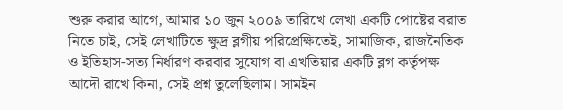শুরু করার আগে, আমার ১০ জুন ২০০৯ তারিখে লেখা একটি পোষ্টের বরাত নিতে চাই, সেই লেখাটিতে ক্ষুদ্র ব্লগীয় পরিপ্রেক্ষিতেই, সামাজিক, রাজনৈতিক ও ইতিহাস-সত্য নির্ধারণ করবার সুযোগ বা এখতিয়ার একটি ব্লগ কর্তৃপক্ষ আদৌ রাখে কিনা, সেই প্রশ্ন তুলেছিলাম। সামইন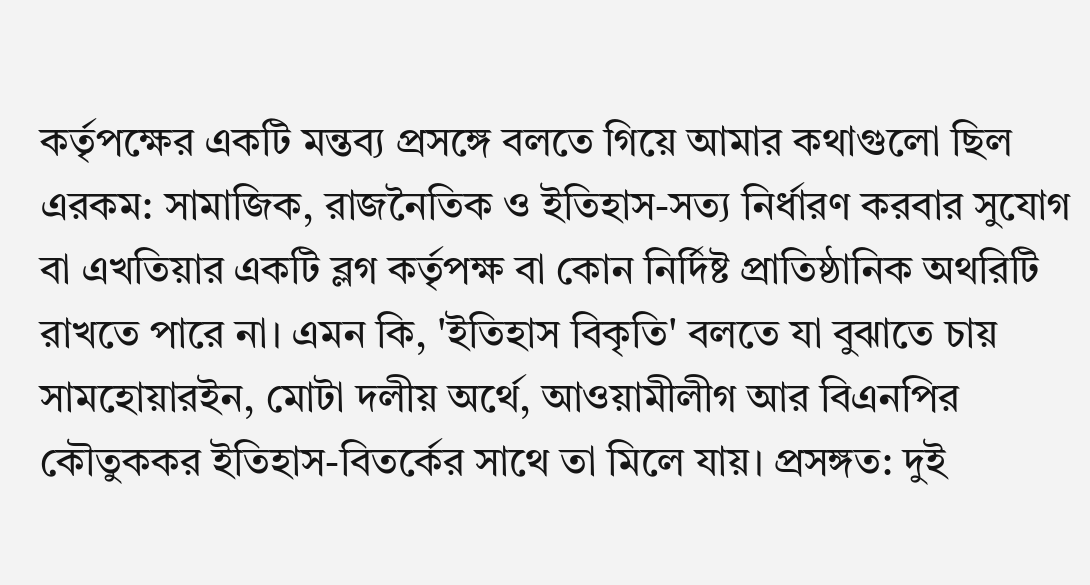কর্তৃপক্ষের একটি মন্তব্য প্রসঙ্গে বলতে গিয়ে আমার কথাগুলো ছিল এরকম: সামাজিক, রাজনৈতিক ও ইতিহাস-সত্য নির্ধারণ করবার সুযোগ বা এখতিয়ার একটি ব্লগ কর্তৃপক্ষ বা কোন নির্দিষ্ট প্রাতিষ্ঠানিক অথরিটি রাখতে পারে না। এমন কি, 'ইতিহাস বিকৃতি' বলতে যা বুঝাতে চায় সামহোয়ারইন, মোটা দলীয় অর্থে, আওয়ামীলীগ আর বিএনপির কৌতুককর ইতিহাস-বিতর্কের সাথে তা মিলে যায়। প্রসঙ্গত: দুই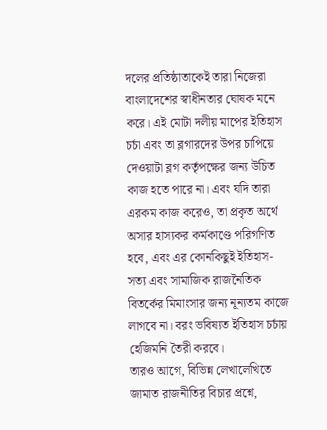দলের প্রতিষ্ঠাতাকেই তারা নিজেরা বাংলাদেশের স্বাধীনতার ঘোষক মনে করে। এই মোটা দলীয় মাপের ইতিহাস চর্চা এবং তা ব্লগারদের উপর চাপিয়ে দেওয়াটা ব্লগ কর্তৃপক্ষের জন্য উচিত কাজ হতে পারে না। এবং যদি তারা এরকম কাজ করেও, তা প্রকৃত অর্থে অসার হাস্যকর কর্মকাণ্ডে পরিগণিত হবে, এবং এর কোনকিছুই ইতিহাস-সত্য এবং সামাজিক রাজনৈতিক বিতর্কের মিমাংসার জন্য নূন্যতম কাজে লাগবে না। বরং ভবিষ্যত ইতিহাস চর্চায় হেজিমনি তৈরী করবে।
তারও আগে, বিভিন্ন লেখালেখিতে জামাত রাজনীতির বিচার প্রশ্নে,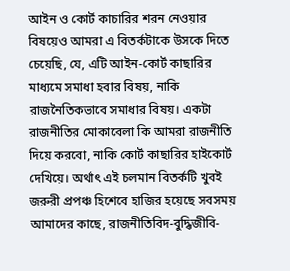আইন ও কোর্ট কাচারির শরন নেওয়ার বিষয়েও আমরা এ বিতর্কটাকে উসকে দিতে চেয়েছি, যে, এটি আইন-কোর্ট কাছারির মাধ্যমে সমাধা হবার বিষয়, নাকি রাজনৈতিকভাবে সমাধার বিষয়। একটা রাজনীতির মোকাবেলা কি আমরা রাজনীতি দিয়ে করবো, নাকি কোর্ট কাছারির হাইকোর্ট দেখিয়ে। অর্থাৎ এই চলমান বিতর্কটি খুবই জরুরী প্রপঞ্চ হিশেবে হাজির হয়েছে সবসময় আমাদের কাছে, রাজনীতিবিদ-বুদ্ধিজীবি-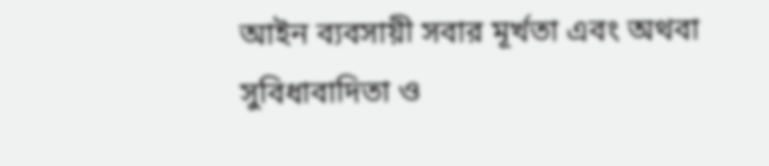আইন ব্যবসায়ী সবার মূর্খতা এবং অথবা সুবিধাবাদিতা ও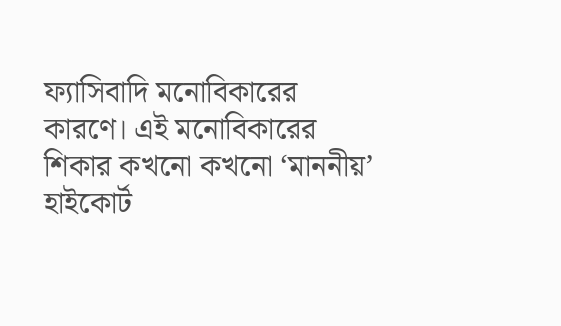ফ্যাসিবাদি মনোবিকারের কারণে। এই মনোবিকারের শিকার কখনো কখনো ‘মাননীয়’ হাইকোর্ট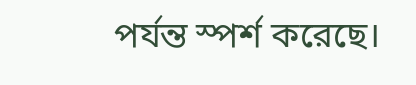পর্যন্ত স্পর্শ করেছে।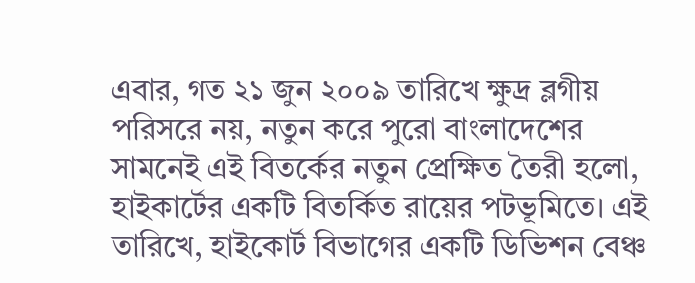এবার, গত ২১ জুন ২০০৯ তারিখে ক্ষুদ্র ব্লগীয় পরিসরে নয়, নতুন করে পুরো বাংলাদেশের সামনেই এই বিতর্কের নতুন প্রেক্ষিত তৈরী হলো, হাইকার্টের একটি বিতর্কিত রায়ের পটভূমিতে। এই তারিখে, হাইকোর্ট বিভাগের একটি ডিভিশন বেঞ্চ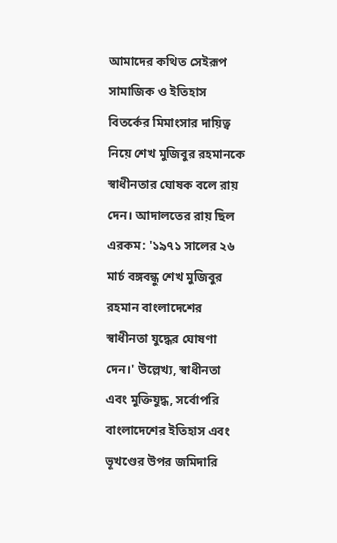আমাদের কথিত সেইরূপ সামাজিক ও ইতিহাস বিতর্কের মিমাংসার দায়িত্ব নিয়ে শেখ মুজিবুর রহমানকে স্বাধীনতার ঘোষক বলে রায় দেন। আদালতের রায় ছিল এরকম: '১৯৭১ সালের ২৬ মার্চ বঙ্গবন্ধু শেখ মুজিবুর রহমান বাংলাদেশের স্বাধীনতা যুদ্ধের ঘোষণা দেন।' উল্লেখ্য, স্বাধীনতা এবং মুক্তিযুদ্ধ, সর্বোপরি বাংলাদেশের ইতিহাস এবং ভূখণ্ডের উপর জমিদারি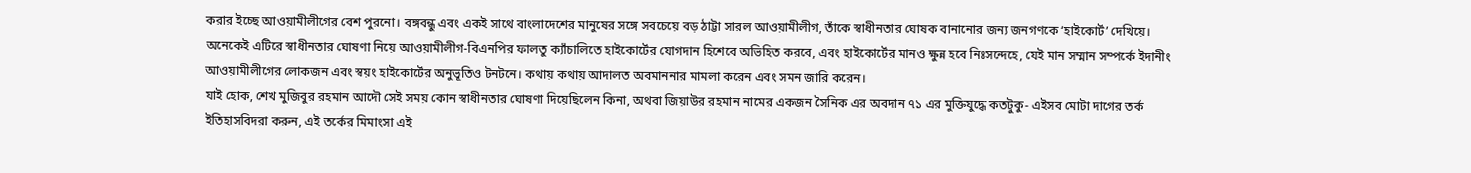করার ইচ্ছে আওয়ামীলীগের বেশ পুরনো। বঙ্গবন্ধু এবং একই সাথে বাংলাদেশের মানুষের সঙ্গে সবচেয়ে বড় ঠাট্টা সারল আওয়ামীলীগ, তাঁকে স্বাধীনতার ঘোষক বানানোর জন্য জনগণকে ‘হাইকোর্ট’ দেখিয়ে। অনেকেই এটিরে স্বাধীনতার ঘোষণা নিয়ে আওয়ামীলীগ-বিএনপির ফালতু ক্যাঁচালিতে হাইকোর্টের যোগদান হিশেবে অভিহিত করবে, এবং হাইকোর্টের মানও ক্ষুন্ন হবে নিঃসন্দেহে, যেই মান সম্মান সম্পর্কে ইদানীং আওয়ামীলীগের লোকজন এবং স্বয়ং হাইকোর্টের অনুভূতিও টনটনে। কথায় কথায় আদালত অবমাননার মামলা করেন এবং সমন জারি করেন।
যাই হোক, শেখ মুজিবুর রহমান আদৌ সেই সময় কোন স্বাধীনতার ঘোষণা দিয়েছিলেন কিনা, অথবা জিয়াউর রহমান নামের একজন সৈনিক এর অবদান ৭১ এর মুক্তিযুদ্ধে কতটুকু- এইসব মোটা দাগের তর্ক ইতিহাসবিদরা করুন, এই তর্কের মিমাংসা এই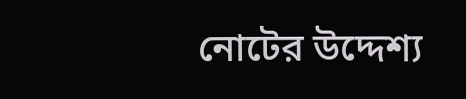নোটের উদ্দেশ্য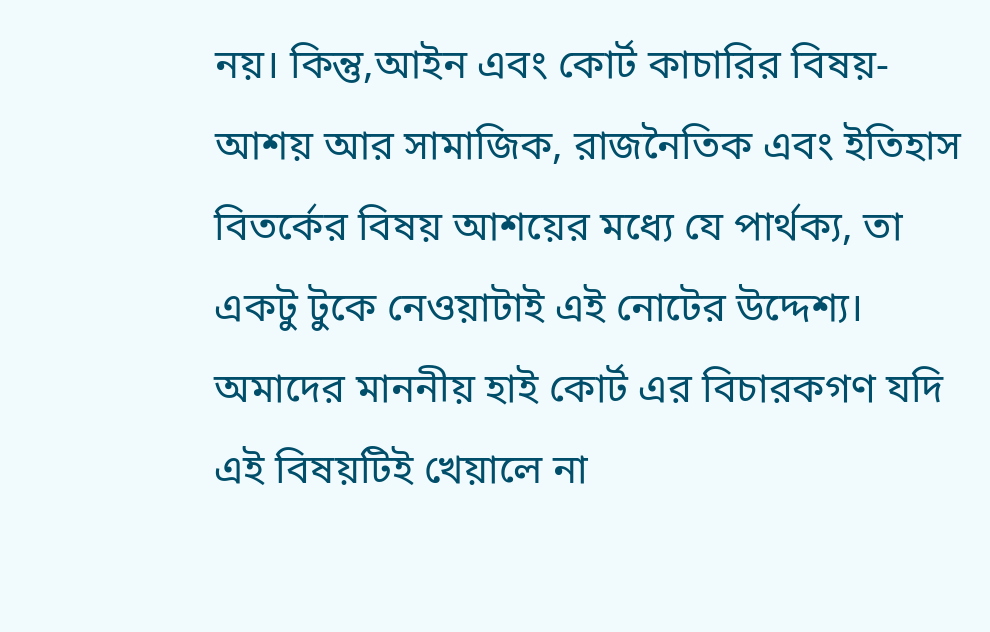নয়। কিন্তু,আইন এবং কোর্ট কাচারির বিষয়-আশয় আর সামাজিক, রাজনৈতিক এবং ইতিহাস বিতর্কের বিষয় আশয়ের মধ্যে যে পার্থক্য, তা একটু টুকে নেওয়াটাই এই নোটের উদ্দেশ্য। অমাদের মাননীয় হাই কোর্ট এর বিচারকগণ যদি এই বিষয়টিই খেয়ালে না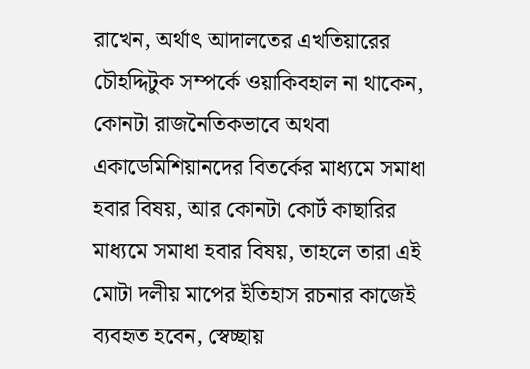রাখেন, অর্থাৎ আদালতের এখতিয়ারের চৌহদ্দিটুক সম্পর্কে ওয়াকিবহাল না থাকেন, কোনটা রাজনৈতিকভাবে অথবা একাডেমিশিয়ানদের বিতর্কের মাধ্যমে সমাধা হবার বিষয়, আর কোনটা কোর্ট কাছারির মাধ্যমে সমাধা হবার বিষয়, তাহলে তারা এই মোটা দলীয় মাপের ইতিহাস রচনার কাজেই ব্যবহৃত হবেন, স্বেচ্ছায়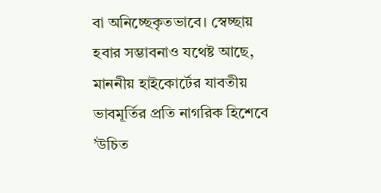বা অনিচ্ছেকৃতভাবে। স্বেচ্ছায় হবার সম্ভাবনাও যথেষ্ট আছে, মাননীয় হাইকোর্টের যাবতীয় ভাবমূর্তির প্রতি নাগরিক হিশেবে ’উচিত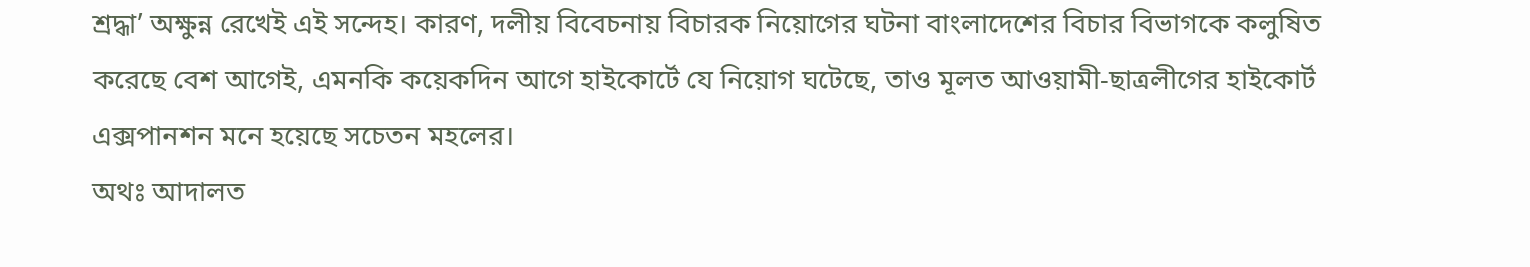শ্রদ্ধা’ অক্ষুন্ন রেখেই এই সন্দেহ। কারণ, দলীয় বিবেচনায় বিচারক নিয়োগের ঘটনা বাংলাদেশের বিচার বিভাগকে কলুষিত করেছে বেশ আগেই, এমনকি কয়েকদিন আগে হাইকোর্টে যে নিয়োগ ঘটেছে, তাও মূলত আওয়ামী-ছাত্রলীগের হাইকোর্ট এক্সপানশন মনে হয়েছে সচেতন মহলের।
অথঃ আদালত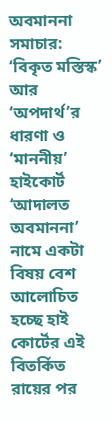অবমাননা সমাচার: ‘বিকৃত মস্তিস্ক’ আর ‘অপদার্থ’র ধারণা ও ‘মাননীয়’ হাইকোর্ট
‘আদালত অবমাননা’ নামে একটা বিষয় বেশ আলোচিত হচ্ছে হাই কোর্টের এই বিতর্কিত রায়ের পর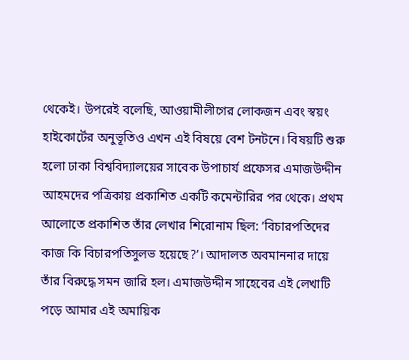থেকেই। উপরেই বলেছি, আওয়ামীলীগের লোকজন এবং স্বয়ং হাইকোর্টের অনুভূতিও এখন এই বিষয়ে বেশ টনটনে। বিষয়টি শুরু হলো ঢাকা বিশ্ববিদ্যালয়ের সাবেক উপাচার্য প্রফেসর এমাজউদ্দীন আহমদের পত্রিকায় প্রকাশিত একটি কমেন্টারির পর থেকে। প্রথম আলোতে প্রকাশিত তাঁর লেখার শিরোনাম ছিল: ’বিচারপতিদের কাজ কি বিচারপতিসুলভ হয়েছে?’। আদালত অবমাননার দায়ে তাঁর বিরুদ্ধে সমন জারি হল। এমাজউদ্দীন সাহেবের এই লেখাটি পড়ে আমার এই অমায়িক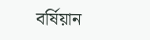বর্ষিয়ান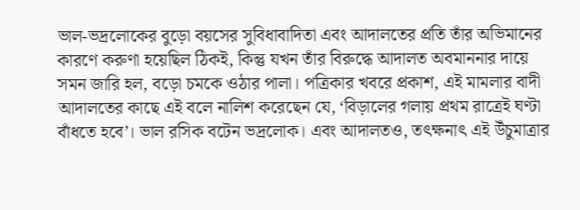ভাল-ভদ্রলোকের বুড়ো বয়সের সুবিধাবাদিতা এবং আদালতের প্রতি তাঁর অভিমানের কারণে করুণা হয়েছিল ঠিকই, কিন্তু যখন তাঁর বিরুদ্ধে আদালত অবমাননার দায়ে সমন জারি হল, বড়ো চমকে ওঠার পালা। পত্রিকার খবরে প্রকাশ, এই মামলার বাদী আদালতের কাছে এই বলে নালিশ করেছেন যে, ‘বিড়ালের গলায় প্রথম রাত্রেই ঘণ্টা বাঁধতে হবে’। ভাল রসিক বটেন ভদ্রলোক। এবং আদালতও, তৎক্ষনাৎ এই উঁচুমাত্রার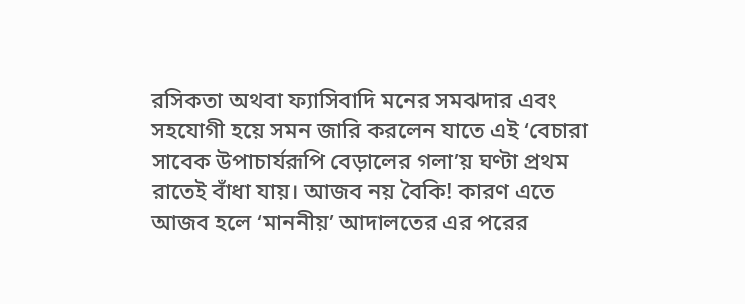রসিকতা অথবা ফ্যাসিবাদি মনের সমঝদার এবং সহযোগী হয়ে সমন জারি করলেন যাতে এই ‘বেচারা সাবেক উপাচার্যরূপি বেড়ালের গলা’য় ঘণ্টা প্রথম রাতেই বাঁধা যায়। আজব নয় বৈকি! কারণ এতে আজব হলে ‘মাননীয়’ আদালতের এর পরের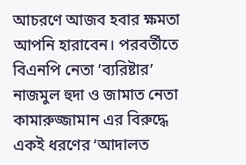আচরণে আজব হবার ক্ষমতা আপনি হারাবেন। পরবর্তীতে বিএনপি নেতা ’ব্যরিষ্টার’ নাজমুল হুদা ও জামাত নেতা কামারুজ্জামান এর বিরুদ্ধে একই ধরণের ‘আদালত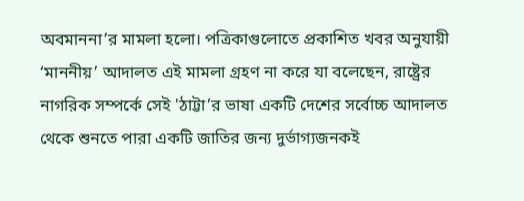অবমাননা’র মামলা হলো। পত্রিকাগুলোতে প্রকাশিত খবর অনুযায়ী ‘মাননীয়’ আদালত এই মামলা গ্রহণ না করে যা বলেছেন, রাষ্ট্রের নাগরিক সম্পর্কে সেই 'ঠাট্টা’র ভাষা একটি দেশের সর্বোচ্চ আদালত থেকে শুনতে পারা একটি জাতির জন্য দুর্ভাগ্যজনকই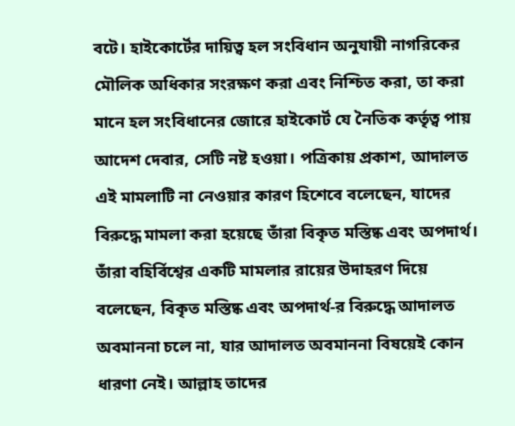বটে। হাইকোর্টের দায়িত্ব হল সংবিধান অনুযায়ী নাগরিকের মৌলিক অধিকার সংরক্ষণ করা এবং নিশ্চিত করা, তা করা মানে হল সংবিধানের জোরে হাইকোর্ট যে নৈতিক কর্তৃত্ব পায় আদেশ দেবার, সেটি নষ্ট হওয়া। পত্রিকায় প্রকাশ, আদালত এই মামলাটি না নেওয়ার কারণ হিশেবে বলেছেন, যাদের বিরুদ্ধে মামলা করা হয়েছে তাঁরা বিকৃত মস্তিষ্ক এবং অপদার্থ। তাঁরা বহির্বিশ্বের একটি মামলার রায়ের উদাহরণ দিয়ে বলেছেন, বিকৃত মস্তিষ্ক এবং অপদার্থ-র বিরুদ্ধে আদালত অবমাননা চলে না, যার আদালত অবমাননা বিষয়েই কোন ধারণা নেই। আল্লাহ তাদের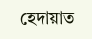হেদায়াত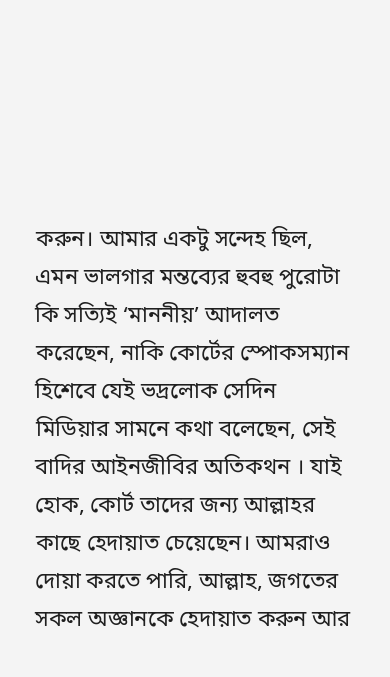করুন। আমার একটু সন্দেহ ছিল, এমন ভালগার মন্তব্যের হুবহু পুরোটা কি সত্যিই ‘মাননীয়’ আদালত করেছেন, নাকি কোর্টের স্পোকসম্যান হিশেবে যেই ভদ্রলোক সেদিন মিডিয়ার সামনে কথা বলেছেন, সেই বাদির আইনজীবির অতিকথন । যাই হোক, কোর্ট তাদের জন্য আল্লাহর কাছে হেদায়াত চেয়েছেন। আমরাও দোয়া করতে পারি, আল্লাহ, জগতের সকল অজ্ঞানকে হেদায়াত করুন আর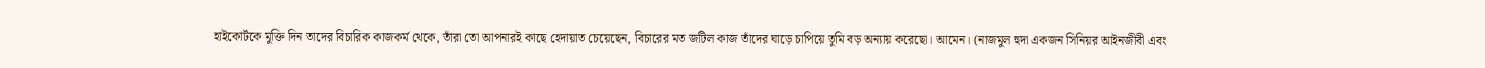হাইকোর্টকে মুক্তি দিন তাদের বিচারিক কাজকর্ম থেকে, তাঁরা তো আপনারই কাছে হেদায়াত চেয়েছেন, বিচারের মত জটিল কাজ তাঁদের ঘাড়ে চাপিয়ে তুমি বড় অন্যায় করেছো। আমেন। (নাজমুল হুদা একজন সিনিয়র আইনজীবী এবং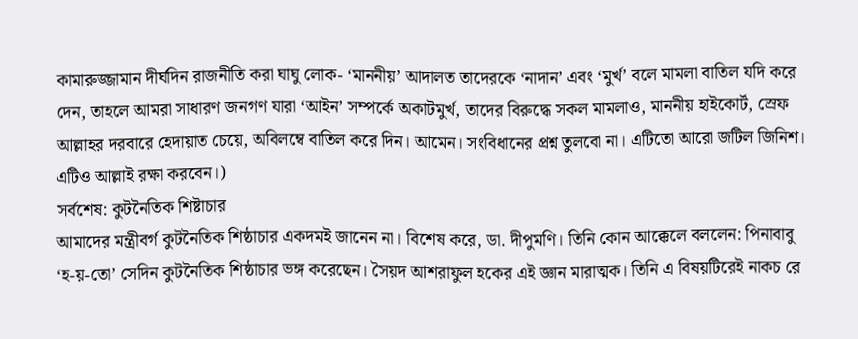কামারুজ্জামান দীর্ঘদিন রাজনীতি করা ঘাঘু লোক- ‘মাননীয়’ আদালত তাদেরকে ‘নাদান’ এবং ‘মুর্খ’ বলে মামলা বাতিল যদি করে দেন, তাহলে আমরা সাধারণ জনগণ যারা ‘আইন’ সম্পর্কে অকাটমুর্খ, তাদের বিরুদ্ধে সকল মামলাও, মাননীয় হাইকোর্ট, স্রেফ আল্লাহর দরবারে হেদায়াত চেয়ে, অবিলম্বে বাতিল করে দিন। আমেন। সংবিধানের প্রশ্ন তুলবো না। এটিতো আরো জটিল জিনিশ। এটিও আল্লাই রক্ষা করবেন।)
সর্বশেষ: কুটনৈতিক শিষ্টাচার
আমাদের মন্ত্রীবর্গ কুটনৈতিক শিষ্ঠাচার একদমই জানেন না। বিশেষ করে, ডা. দীপুমণি। তিনি কোন আক্কেলে বললেন: পিনাবাবু ‘হ-য়-তো’ সেদিন কুটনৈতিক শিষ্ঠাচার ভঙ্গ করেছেন। সৈয়দ আশরাফুল হকের এই জ্ঞান মারাত্মক। তিনি এ বিষয়টিরেই নাকচ রে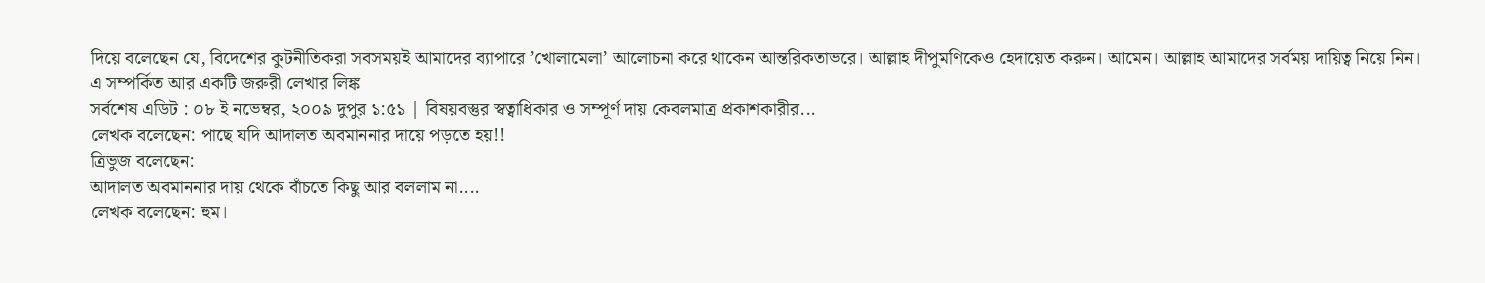দিয়ে বলেছেন যে, বিদেশের কুটনীতিকরা সবসময়ই আমাদের ব্যাপারে ’খোলামেলা’ আলোচনা করে থাকেন আন্তরিকতাভরে। আল্লাহ দীপুমণিকেও হেদায়েত করুন। আমেন। আল্লাহ আমাদের সর্বময় দায়িত্ব নিয়ে নিন।
এ সম্পর্কিত আর একটি জরুরী লেখার লিঙ্ক
সর্বশেষ এডিট : ০৮ ই নভেম্বর, ২০০৯ দুপুর ১:৫১ | বিষয়বস্তুর স্বত্বাধিকার ও সম্পূর্ণ দায় কেবলমাত্র প্রকাশকারীর...
লেখক বলেছেন: পাছে যদি আদালত অবমাননার দায়ে পড়তে হয়!!
ত্রিভুজ বলেছেন:
আদালত অবমাননার দায় থেকে বাঁচতে কিছু আর বললাম না....
লেখক বলেছেন: হুম।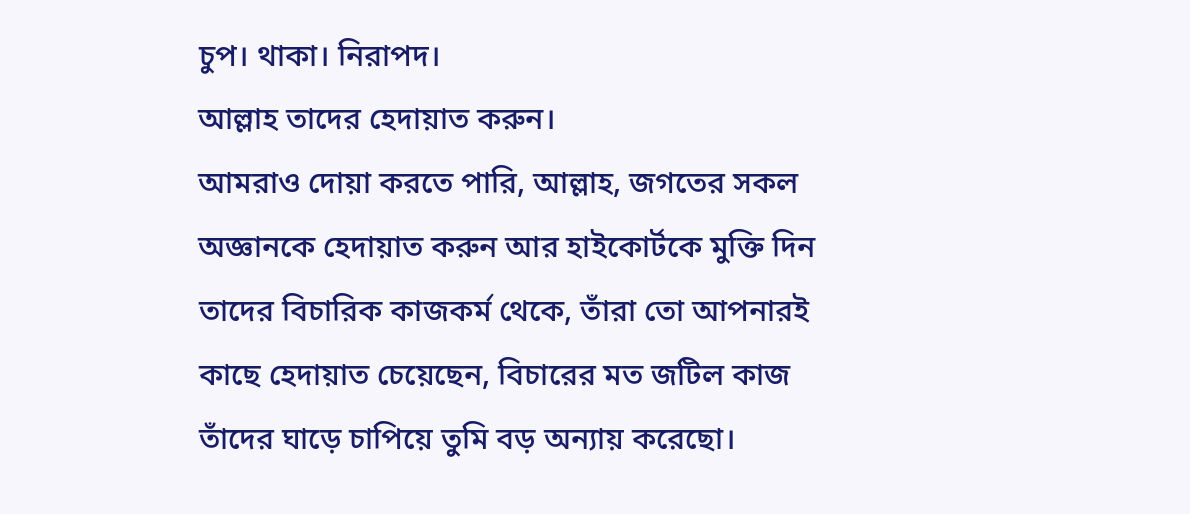চুপ। থাকা। নিরাপদ।
আল্লাহ তাদের হেদায়াত করুন।
আমরাও দোয়া করতে পারি, আল্লাহ, জগতের সকল অজ্ঞানকে হেদায়াত করুন আর হাইকোর্টকে মুক্তি দিন তাদের বিচারিক কাজকর্ম থেকে, তাঁরা তো আপনারই কাছে হেদায়াত চেয়েছেন, বিচারের মত জটিল কাজ তাঁদের ঘাড়ে চাপিয়ে তুমি বড় অন্যায় করেছো।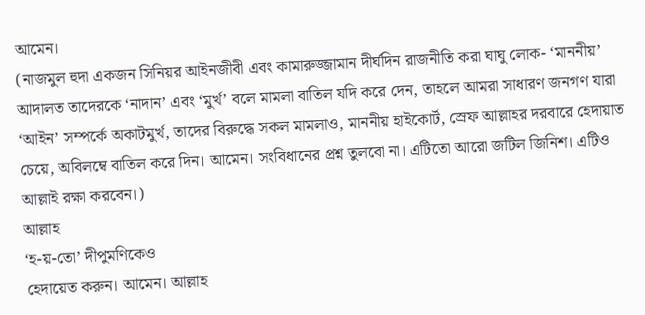আমেন।
(নাজমুল হুদা একজন সিনিয়র আইনজীবী এবং কামারুজ্জামান দীর্ঘদিন রাজনীতি করা ঘাঘু লোক- ‘মাননীয়’ আদালত তাদেরকে ‘নাদান’ এবং ‘মুর্খ’ বলে মামলা বাতিল যদি করে দেন, তাহলে আমরা সাধারণ জনগণ যারা ‘আইন’ সম্পর্কে অকাটমুর্খ, তাদের বিরুদ্ধে সকল মামলাও, মাননীয় হাইকোর্ট, স্রেফ আল্লাহর দরবারে হেদায়াত চেয়ে, অবিলম্বে বাতিল করে দিন। আমেন। সংবিধানের প্রশ্ন তুলবো না। এটিতো আরো জটিল জিনিশ। এটিও আল্লাই রক্ষা করবেন।)
আল্লাহ
‘হ-য়-তো’ দীপুমণিকেও
হেদায়েত করুন। আমেন। আল্লাহ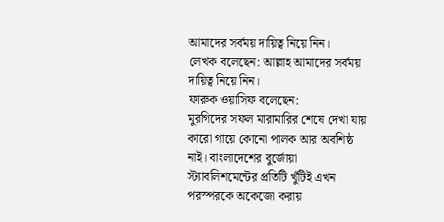আমাদের সর্বময় দায়িত্ব নিয়ে নিন।
লেখক বলেছেন: আল্লাহ আমাদের সর্বময় দায়িত্ব নিয়ে নিন।
ফারুক ওয়াসিফ বলেছেন:
মুরগিদের সফল মারামারির শেষে দেখা যায় কারো গায়ে কোনো পালক আর অবশিষ্ঠ নাই। বাংলাদেশের বুর্জোয়া স্ট্যাবলিশমেন্টের প্রতিটি খুঁটিই এখন পরস্পরকে অকেজো করায়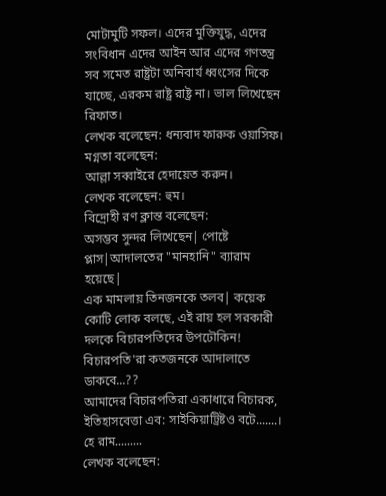মোটামুটি সফল। এদের মুক্তিযুদ্ধ, এদের সংবিধান এদের আইন আর এদের গণতন্ত্র সব সমেত রাষ্ট্রটা অনিবার্য ধ্বংসের দিকে যাচ্ছে, এরকম রাষ্ট্র রাষ্ট্র না। ভাল লিখেছেন রিফাত।
লেখক বলেছেন: ধন্যবাদ ফারুক ওয়াসিফ।
মগ্নতা বলেছেন:
আল্লা সব্বাইরে হেদায়েত করুন।
লেখক বলেছেন: হুম।
বিদ্রোহী রণ ক্লান্ত বলেছেন:
অসম্ভব সুন্দর লিখেছেন| পোষ্টে প্লাস|আদালতের "মানহানি" ব্যারাম হয়েছে|
এক মামলায় তিনজনকে তলব| কয়েক কোটি লোক বলছে, এই রায় হল সরকারী দলকে বিচারপতিদের উপঢৌকিন!
বিচারপতি'রা কতজনকে আদালাতে ডাকবে...??
আমাদের বিচারপতিরা একাধারে বিচারক, ইতিহাসবেত্তা এব: সাইকিয়াট্রিষ্টও বটে.......। হে রাম.........
লেখক বলেছেন: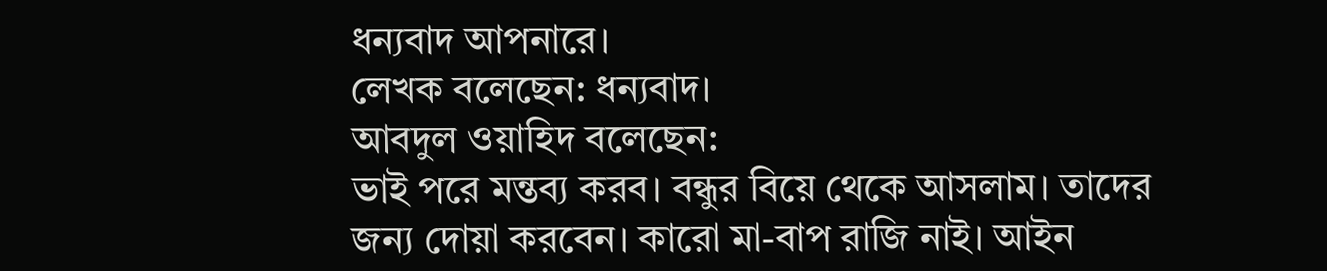ধন্যবাদ আপনারে।
লেখক বলেছেন: ধন্যবাদ।
আবদুল ওয়াহিদ বলেছেন:
ভাই পরে মন্তব্য করব। বন্ধুর বিয়ে থেকে আসলাম। তাদের জন্য দোয়া করবেন। কারো মা-বাপ রাজি নাই। আইন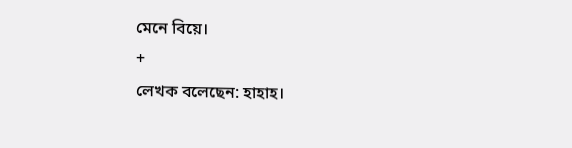মেনে বিয়ে।
+
লেখক বলেছেন: হাহাহ।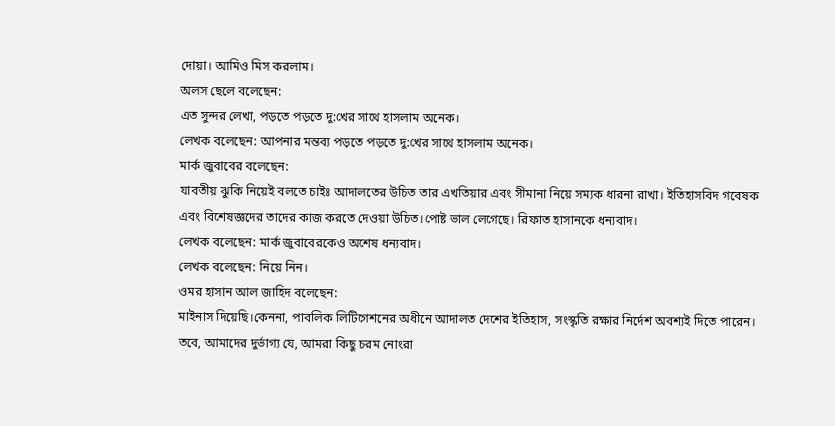দোয়া। আমিও মিস করলাম।
অলস ছেলে বলেছেন:
এত সুন্দর লেখা, পড়তে পড়তে দু:খের সাথে হাসলাম অনেক।
লেখক বলেছেন: আপনার মন্তব্য পড়তে পড়তে দু:খের সাথে হাসলাম অনেক।
মার্ক জুবাবের বলেছেন:
যাবতীয় ঝুকি নিয়েই বলতে চাইঃ আদালতের উচিত তার এখতিয়ার এবং সীমানা নিয়ে সম্যক ধারনা রাখা। ইতিহাসবিদ গবেষক এবং বিশেষজ্ঞদের তাদের কাজ করতে দেওয়া উচিত।পোষ্ট ভাল লেগেছে। রিফাত হাসানকে ধন্যবাদ।
লেখক বলেছেন: মার্ক জুবাবেরকেও অশেষ ধন্যবাদ।
লেখক বলেছেন: নিয়ে নিন।
ওমর হাসান আল জাহিদ বলেছেন:
মাইনাস দিয়েছি।কেননা, পাবলিক লিটিগেশনের অধীনে আদালত দেশের ইতিহাস, সংস্কৃতি রক্ষার নির্দেশ অবশ্যই দিতে পারেন।
তবে, আমাদের দুর্ভাগ্য যে, আমরা কিছু চরম নোংরা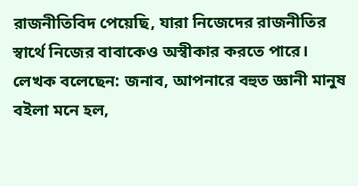রাজনীতিবিদ পেয়েছি, যারা নিজেদের রাজনীতির স্বার্থে নিজের বাবাকেও অস্বীকার করতে পারে।
লেখক বলেছেন: জনাব, আপনারে বহুত জ্ঞানী মানুষ বইলা মনে হল,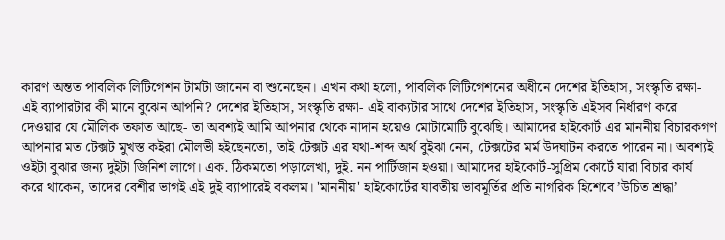কারণ অন্তত পাবলিক লিটিগেশন টার্মটা জানেন বা শুনেছেন। এখন কথা হলো, পাবলিক লিটিগেশনের অধীনে দেশের ইতিহাস, সংস্কৃতি রক্ষা- এই ব্যাপারটার কী মানে বুঝেন আপনি? দেশের ইতিহাস, সংস্কৃতি রক্ষা- এই বাক্যটার সাথে দেশের ইতিহাস, সংস্কৃতি এইসব নির্ধারণ করে দেওয়ার যে মৌলিক তফাত আছে- তা অবশ্যই আমি আপনার থেকে নাদান হয়েও মোটামোটি বুঝেছি। আমাদের হাইকোর্ট এর মাননীয় বিচারকগণ আপনার মত টেক্সট মুখস্ত কইরা মৌলভী হইছেনতো, তাই টেক্সট এর যথা-শব্দ অর্থ বুইঝা নেন, টেক্সটের মর্ম উদঘাটন করতে পারেন না। অবশ্যই ওইটা বুঝার জন্য দুইটা জিনিশ লাগে। এক. ঠিকমতো পড়ালেখা, দুই. নন পার্টিজান হওয়া। আমাদের হাইকোর্ট-সুপ্রিম কোর্টে যারা বিচার কার্য করে থাকেন, তাদের বেশীর ভাগই এই দুই ব্যাপারেই বকলম। 'মাননীয়' হাইকোর্টের যাবতীয় ভাবমূর্তির প্রতি নাগরিক হিশেবে ’উচিত শ্রদ্ধা’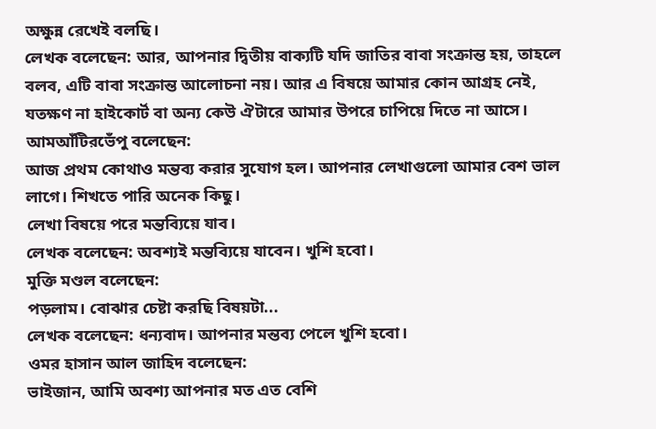অক্ষুন্ন রেখেই বলছি।
লেখক বলেছেন: আর, আপনার দ্বিতীয় বাক্যটি যদি জাতির বাবা সংক্রান্ত হয়, তাহলে বলব, এটি বাবা সংক্রান্ত আলোচনা নয়। আর এ বিষয়ে আমার কোন আগ্রহ নেই, যতক্ষণ না হাইকোর্ট বা অন্য কেউ ঐটারে আমার উপরে চাপিয়ে দিতে না আসে।
আমআঁটিরভেঁপু বলেছেন:
আজ প্রথম কোথাও মন্তব্য করার সুযোগ হল। আপনার লেখাগুলো আমার বেশ ভাল লাগে। শিখতে পারি অনেক কিছু।
লেখা বিষয়ে পরে মন্তব্যিয়ে যাব।
লেখক বলেছেন: অবশ্যই মন্তব্যিয়ে যাবেন। খুশি হবো।
মুক্তি মণ্ডল বলেছেন:
পড়লাম। বোঝার চেষ্টা করছি বিষয়টা...
লেখক বলেছেন: ধন্যবাদ। আপনার মন্তব্য পেলে খুশি হবো।
ওমর হাসান আল জাহিদ বলেছেন:
ভাইজান, আমি অবশ্য আপনার মত এত বেশি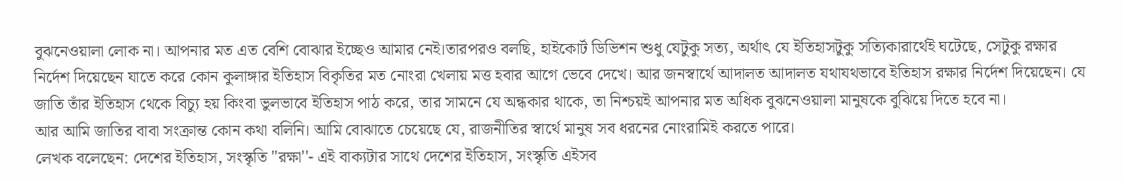বুঝনেওয়ালা লোক না। আপনার মত এত বেশি বোঝার ইচ্ছেও আমার নেই।তারপরও বলছি, হাইকোর্ট ডিভিশন শুধু যেটুকু সত্য, অর্থাৎ যে ইতিহাসটুকু সত্যিকারার্থেই ঘটেছে, সেটুকু রক্ষার নির্দেশ দিয়েছেন যাতে করে কোন কুলাঙ্গার ইতিহাস বিকৃতির মত নোংরা খেলায় মত্ত হবার আগে ভেবে দেখে। আর জনস্বার্থে আদালত আদালত যথাযথভাবে ইতিহাস রক্ষার নির্দেশ দিয়েছেন। যে জাতি তাঁর ইতিহাস থেকে বিচ্যু হয় কিংবা ভুলভাবে ইতিহাস পাঠ করে, তার সামনে যে অন্ধকার থাকে, তা নিশ্চয়ই আপনার মত অধিক বুঝনেওয়ালা মানুষকে বুঝিয়ে দিতে হবে না।
আর আমি জাতির বাবা সংক্রান্ত কোন কথা বলিনি। আমি বোঝাতে চেয়েছে যে, রাজনীতির স্বার্থে মানুষ সব ধরনের নোংরামিই করতে পারে।
লেখক বলেছেন: দেশের ইতিহাস, সংস্কৃতি ''রক্ষা''- এই বাক্যটার সাথে দেশের ইতিহাস, সংস্কৃতি এইসব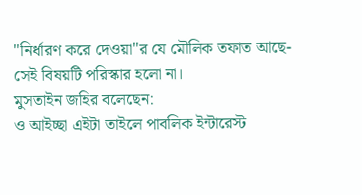''নির্ধারণ করে দেওয়া''র যে মৌলিক তফাত আছে- সেই বিষয়টি পরিস্কার হলো না।
মুসতাইন জহির বলেছেন:
ও আইচ্ছা এইটা তাইলে পাবলিক ইন্টারেস্ট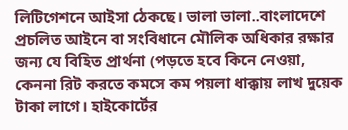লিটিগেশনে আইসা ঠেকছে। ভালা ভালা..বাংলাদেশে প্রচলিত আইনে বা সংবিধানে মৌলিক অধিকার রক্ষার জন্য যে বিহিত প্রার্থনা (পড়তে হবে কিনে নেওয়া, কেননা রিট করতে কমসে কম পয়লা ধাক্কায় লাখ দুয়েক টাকা লাগে। হাইকোর্টের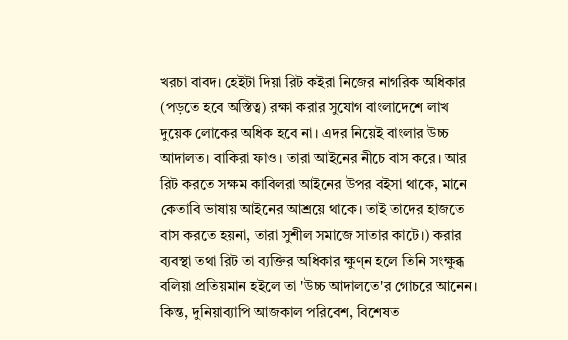খরচা বাবদ। হেইটা দিয়া রিট কইরা নিজের নাগরিক অধিকার (পড়তে হবে অস্তিত্ব) রক্ষা করার সুযোগ বাংলাদেশে লাখ দুয়েক লোকের অধিক হবে না। এদর নিয়েই বাংলার উচ্চ আদালত। বাকিরা ফাও। তারা আইনের নীচে বাস করে। আর রিট করতে সক্ষম কাবিলরা আইনের উপর বইসা থাকে, মানে কেতাবি ভাষায় আইনের আশ্রয়ে থাকে। তাই তাদের হাজতে বাস করতে হয়না, তারা সুশীল সমাজে সাতার কাটে।) করার ব্যবস্থা তথা রিট তা ব্যক্তির অধিকার ক্ষুণ্ন হলে তিনি সংক্ষুব্ধ বলিয়া প্রতিয়মান হইলে তা 'উচ্চ আদালতে'র গোচরে আনেন।
কিন্ত, দুনিয়াব্যাপি আজকাল পরিবেশ, বিশেষত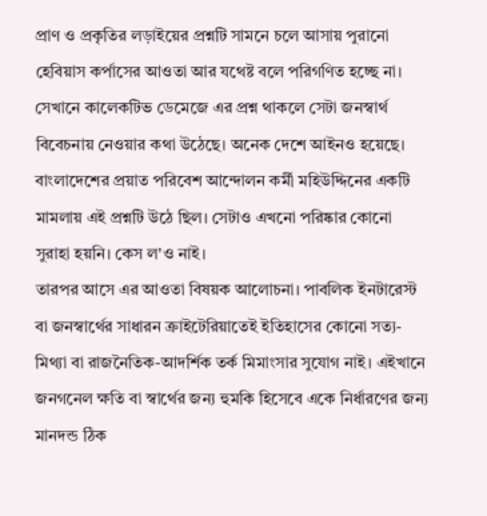প্রাণ ও প্রকৃতির লড়াইয়ের প্রশ্নটি সামনে চলে আসায় পুরানো হেবিয়াস কর্পাসের আওতা আর যথেষ্ট বলে পরিগণিত হচ্ছে না। সেখানে কালেকটিভ ডেমেজে এর প্রশ্ন থাকলে সেটা জনস্বার্থ বিবেচনায় নেওয়ার কথা উঠেছে। অনেক দেশে আইনও হয়েছে। বাংলাদেশের প্রয়াত পরিবেশ আন্দোলন কর্মী মহিউদ্দিনের একটি মামলায় এই প্রশ্নটি উঠে ছিল। সেটাও এখনো পরিষ্কার কোনো সুরাহা হয়নি। কেস ল'ও নাই।
তারপর আসে এর আওতা বিষয়ক আলোচনা। পাবলিক ইনটারেস্ট বা জনস্বার্থের সাধারন ক্রাইটেরিয়াতেই ইতিহাসের কোনো সত্য-মিথ্যা বা রাজনৈতিক-আদর্শিক তর্ক মিমাংসার সুযোগ নাই। এইখানে জনগনেল ক্ষতি বা স্বার্থের জন্য হুমকি হিসেবে একে নির্ধারণের জন্য মানদন্ড ঠিক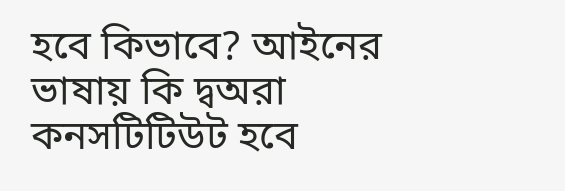হবে কিভাবে? আইনের ভাষায় কি দ্বঅরা কনসটিটিউট হবে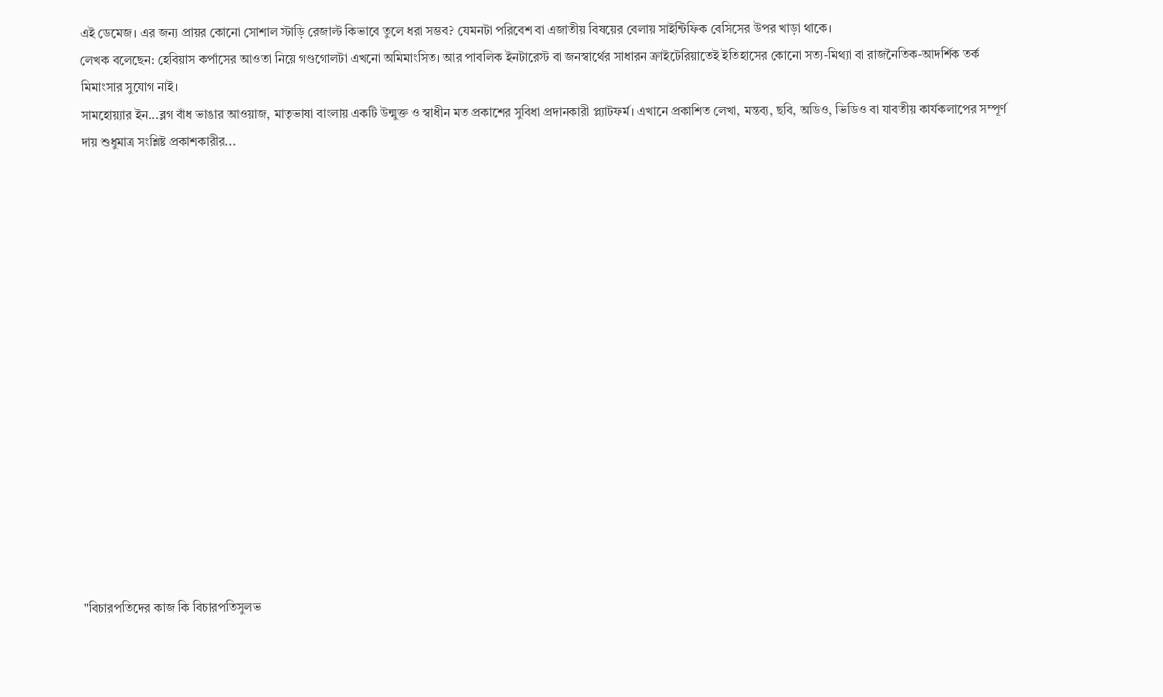এই ডেমেজ। এর জন্য প্রায়র কোনো সোশাল স্টাড়ি রেজাল্ট কিভাবে তুলে ধরা সম্ভব? যেমনটা পরিবেশ বা এজাতীয় বিষয়ের বেলায় সাইন্টিফিক বেসিসের উপর খাড়া থাকে।
লেখক বলেছেন: হেবিয়াস কর্পাসের আওতা নিয়ে গণ্ডগোলটা এখনো অমিমাংসিত। আর পাবলিক ইনটারেস্ট বা জনস্বার্থের সাধারন ক্রাইটেরিয়াতেই ইতিহাসের কোনো সত্য-মিথ্যা বা রাজনৈতিক-আদর্শিক তর্ক মিমাংসার সুযোগ নাই।
সামহোয়্যার ইন...ব্লগ বাঁধ ভাঙার আওয়াজ, মাতৃভাষা বাংলায় একটি উন্মুক্ত ও স্বাধীন মত প্রকাশের সুবিধা প্রদানকারী প্ল্যাটফর্ম। এখানে প্রকাশিত লেখা, মন্তব্য, ছবি, অডিও, ভিডিও বা যাবতীয় কার্যকলাপের সম্পূর্ণ দায় শুধুমাত্র সংশ্লিষ্ট প্রকাশকারীর...
















"বিচারপতিদের কাজ কি বিচারপতিসুলভ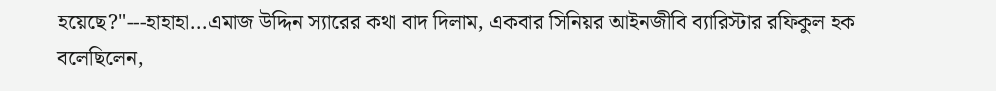হয়েছে?"---হাহাহা...এমাজ উদ্দিন স্যারের কথা বাদ দিলাম, একবার সিনিয়র আইনজীবি ব্যারিস্টার রফিকুল হক বলেছিলেন,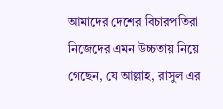আমাদের দেশের বিচারপতিরা নিজেদের এমন উচ্চতায় নিয়ে গেছেন, যে আল্লাহ, রাসুল এর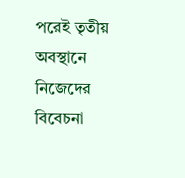পরেই তৃতীয় অবস্থানে নিজেদের বিবেচনা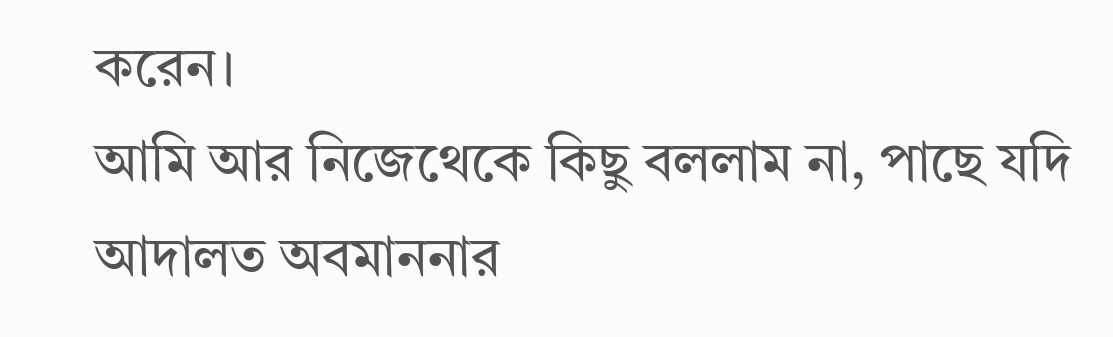করেন।
আমি আর নিজেথেকে কিছু বললাম না, পাছে যদি আদালত অবমাননার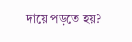দায়ে পড়তে হয়?